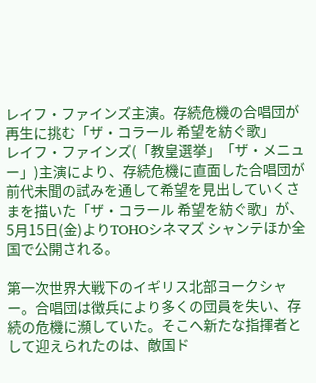レイフ・ファインズ主演。存続危機の合唱団が再生に挑む「ザ・コラール 希望を紡ぐ歌」
レイフ・ファインズ(「教皇選挙」「ザ・メニュー」)主演により、存続危機に直面した合唱団が前代未聞の試みを通して希望を見出していくさまを描いた「ザ・コラール 希望を紡ぐ歌」が、5月15日(金)よりTOHOシネマズ シャンテほか全国で公開される。

第一次世界大戦下のイギリス北部ヨークシャー。合唱団は徴兵により多くの団員を失い、存続の危機に瀕していた。そこへ新たな指揮者として迎えられたのは、敵国ド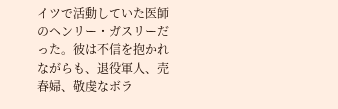イツで活動していた医師のヘンリー・ガスリーだった。彼は不信を抱かれながらも、退役軍人、売春婦、敬虔なボラ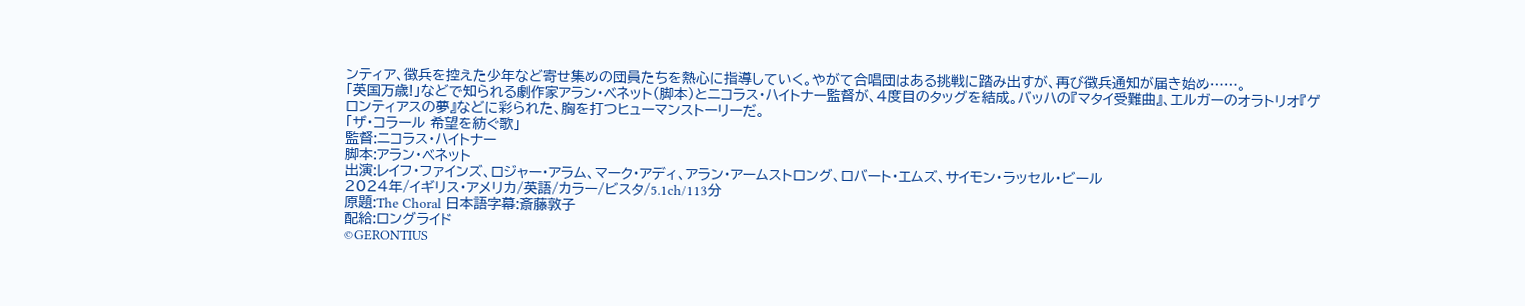ンティア、徴兵を控えた少年など寄せ集めの団員たちを熱心に指導していく。やがて合唱団はある挑戦に踏み出すが、再び徴兵通知が届き始め……。
「英国万歳!」などで知られる劇作家アラン・ベネット(脚本)とニコラス・ハイトナー監督が、4度目のタッグを結成。バッハの『マタイ受難曲』、エルガーのオラトリオ『ゲロンティアスの夢』などに彩られた、胸を打つヒューマンストーリーだ。
「ザ・コラール 希望を紡ぐ歌」
監督:ニコラス・ハイトナー
脚本:アラン・ベネット
出演:レイフ・ファインズ、ロジャー・アラム、マーク・アディ、アラン・アームストロング、ロバート・エムズ、サイモン・ラッセル・ビール
2024年/イギリス・アメリカ/英語/カラー/ビスタ/5.1ch/113分
原題:The Choral 日本語字幕:斎藤敦子
配給:ロングライド
©GERONTIUS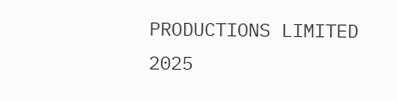PRODUCTIONS LIMITED 2025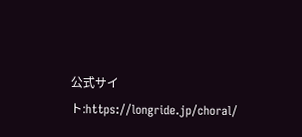公式サイト:https://longride.jp/choral/